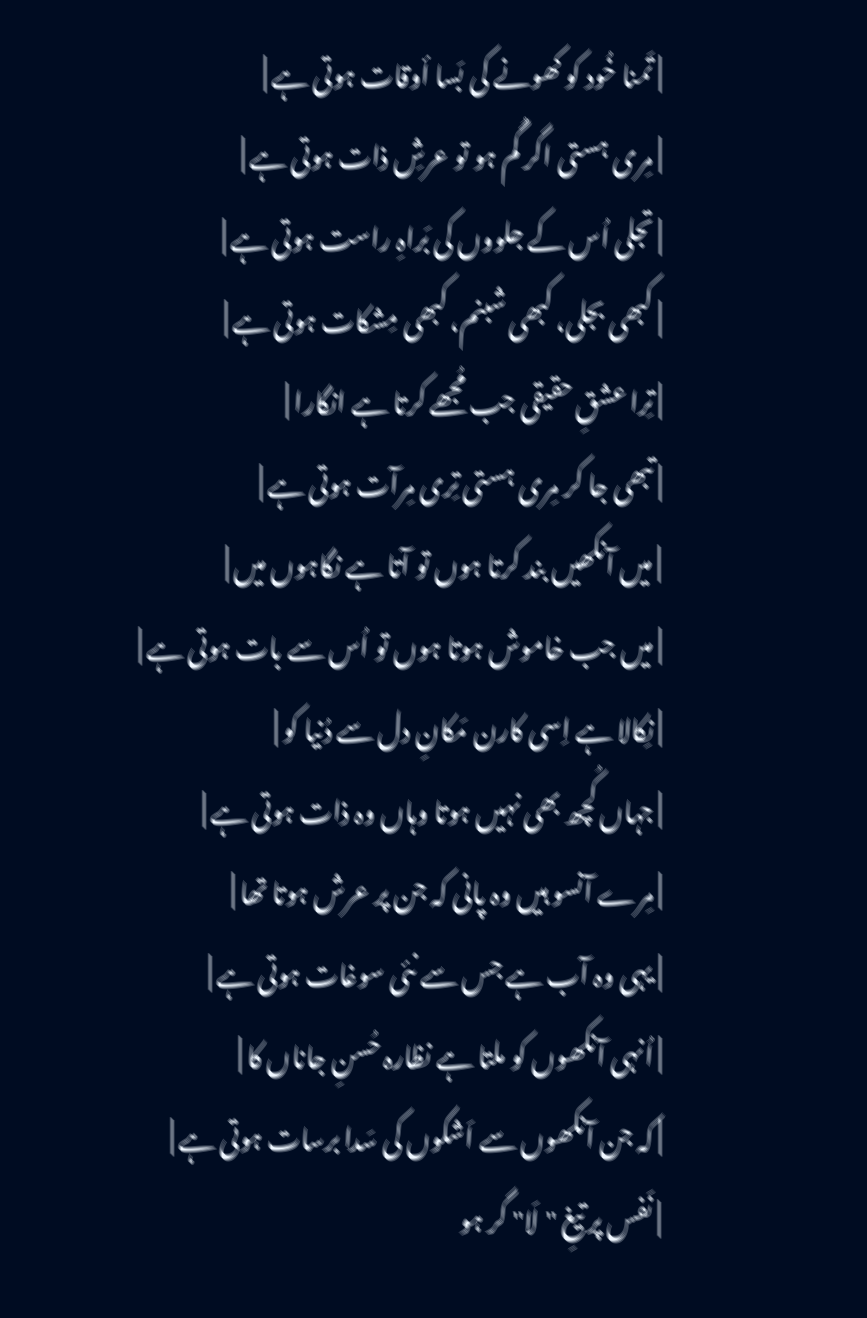| تَمنا خُود کو کھونے کی بَسا أوقات ہوتی ہے |
| مِری ہستی اگر گُم ہو تو عرشِ ذات ہوتی ہے |
| تجلی اُس کے جلووں کی بَراہِ راست ہوتی ہے |
| کبھی بجلی، کبھی شبنم، کبھی مِشکات ہوتی ہے |
| تِرا عشقِ حقیقی جب مُجھے کرتا ہے انگارا |
| تبھی جا کر مِری ہستی تِری مِرآت ہوتی ہے |
| میں آنکھیں بند کرتا ہوں تو آتا ہے نگاہوں میں |
| میں جب خاموش ہوتا ہوں تو اُس سے بات ہوتی ہے |
| نِکالا ہے اِسی کارن مَکانِ دل سے دُنیا کو |
| جہاں کُچھ بھی نہیں ہوتا وہاں وہ ذات ہوتی ہے |
| مِرے آنسو ہیں وہ پانی کہ جن پر عرش ہوتا تھا |
| یہی وہ آب ہے جس سے نئی سوغات ہوتی ہے |
| اُنہی آنکھوں کو ملتا ہے نظارہ حُسنِ جاناں کا |
| کہ جن آنکھوں سے اَشکوں کی سَدا برسات ہوتی ہے |
| نَفس پر تیغِ "لَا" گر ہو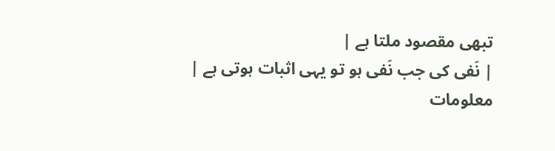تبھی مقصود ملتا ہے |
| نَفی کی جب نَفی ہو تو یہی اثبات ہوتی ہے |
معلومات